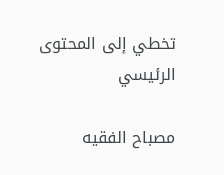تخطي إلى المحتوى الرئيسي

مصباح الفقيه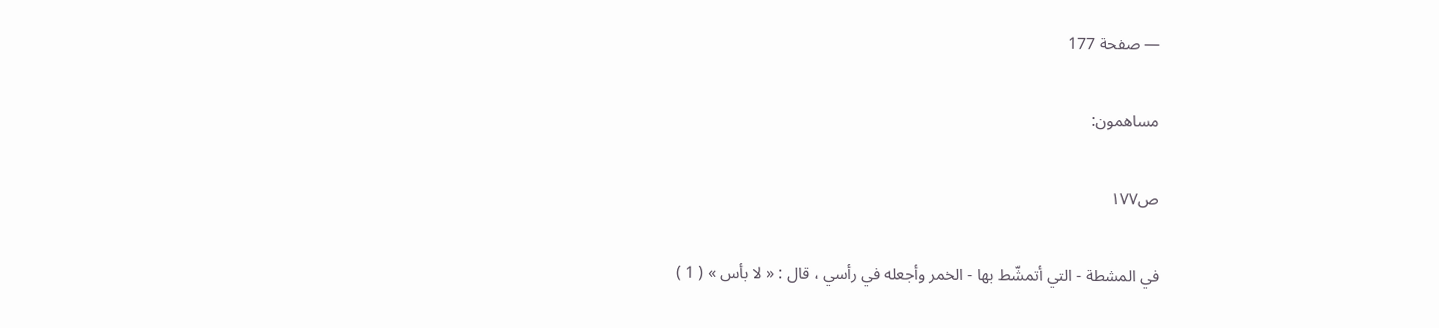— صفحة 177

مساهمون:

ص١٧٧

في المشطة - التي أتمشّط بها - الخمر وأجعله في رأسي ، قال : « لا بأس » ( 1 )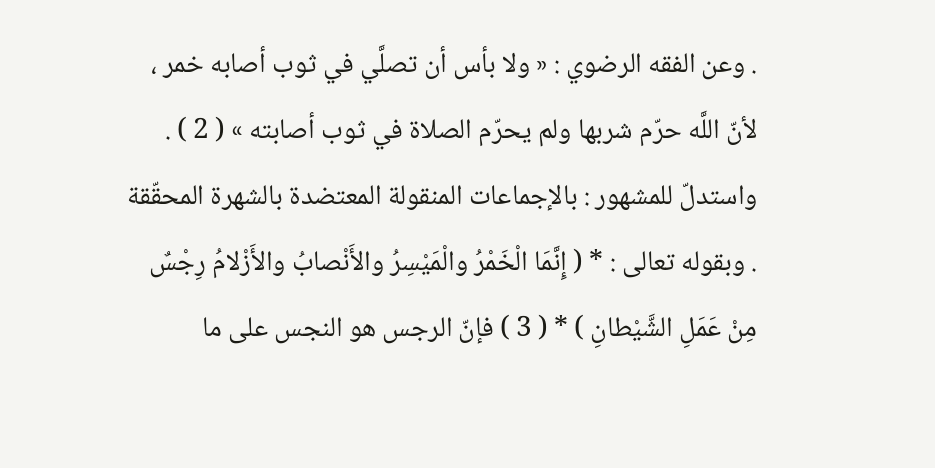. وعن الفقه الرضوي : « ولا بأس أن تصلَّي في ثوب أصابه خمر ، لأنّ اللَّه حرّم شربها ولم يحرّم الصلاة في ثوب أصابته » ( 2 ) . واستدلّ للمشهور : بالإجماعات المنقولة المعتضدة بالشهرة المحقّقة . وبقوله تعالى : * ( إِنَّمَا الْخَمْرُ والْمَيْسِرُ والأَنْصابُ والأَزْلامُ رِجْسٌ مِنْ عَمَلِ الشَّيْطانِ ) * ( 3 ) فإنّ الرجس هو النجس على ما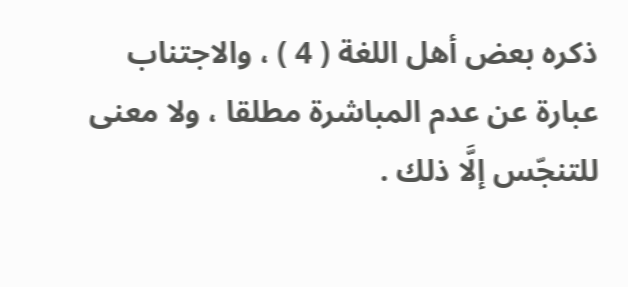ذكره بعض أهل اللغة ( 4 ) ، والاجتناب عبارة عن عدم المباشرة مطلقا ، ولا معنى للتنجّس إلَّا ذلك .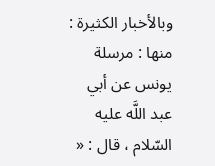وبالأخبار الكثيرة : منها : مرسلة يونس عن أبي عبد اللَّه عليه السّلام ، قال : «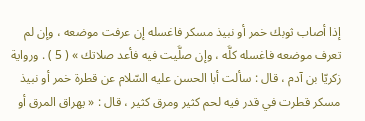إذا أصاب ثوبك خمر أو نبيذ مسكر فاغسله إن عرفت موضعه ، وإن لم تعرف موضعه فاغسله كلَّه ، وإن صلَّيت فيه فأعد صلاتك » ( 5 ) . ورواية زكريّا بن آدم ، قال : سألت أبا الحسن عليه السّلام عن قطرة خمر أو نبيذ مسكر قطرت في قدر فيه لحم كثير ومرق كثير ، قال : « يهراق المرق أو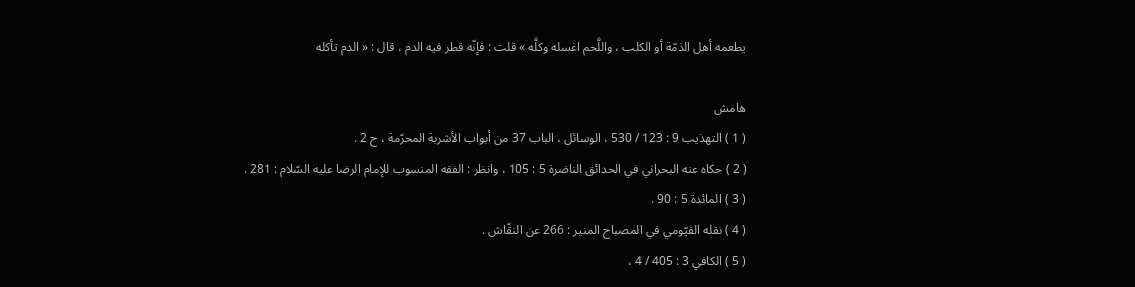يطعمه أهل الذمّة أو الكلب ، واللَّحم اغسله وكلَّه » قلت : فإنّه قطر فيه الدم ، قال : « الدم تأكله

هامش
( 1 ) التهذيب 9 : 123 / 530 ، الوسائل ، الباب 37 من أبواب الأشربة المحرّمة ، ح 2 .
( 2 ) حكاه عنه البحراني في الحدائق الناضرة 5 : 105 ، وانظر : الفقه المنسوب للإمام الرضا عليه السّلام : 281 .
( 3 ) المائدة 5 : 90 .
( 4 ) نقله الفيّومي في المصباح المنير : 266 عن النقّاش .
( 5 ) الكافي 3 : 405 / 4 ،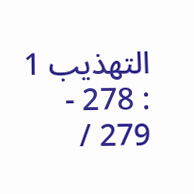التهذيب 1 : 278 - 279 /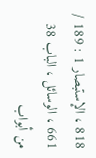818 ، الإستبصار 1 : 189 / 661 ، الوسائل ، الباب 38 من أبواب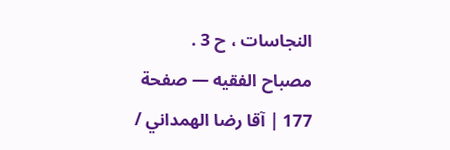النجاسات ، ح 3 .
مصباح الفقيه — صفحة 177 | آقا رضا الهمداني /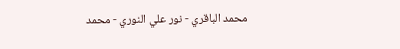محمد الباقري - نور علي النوري - محمد